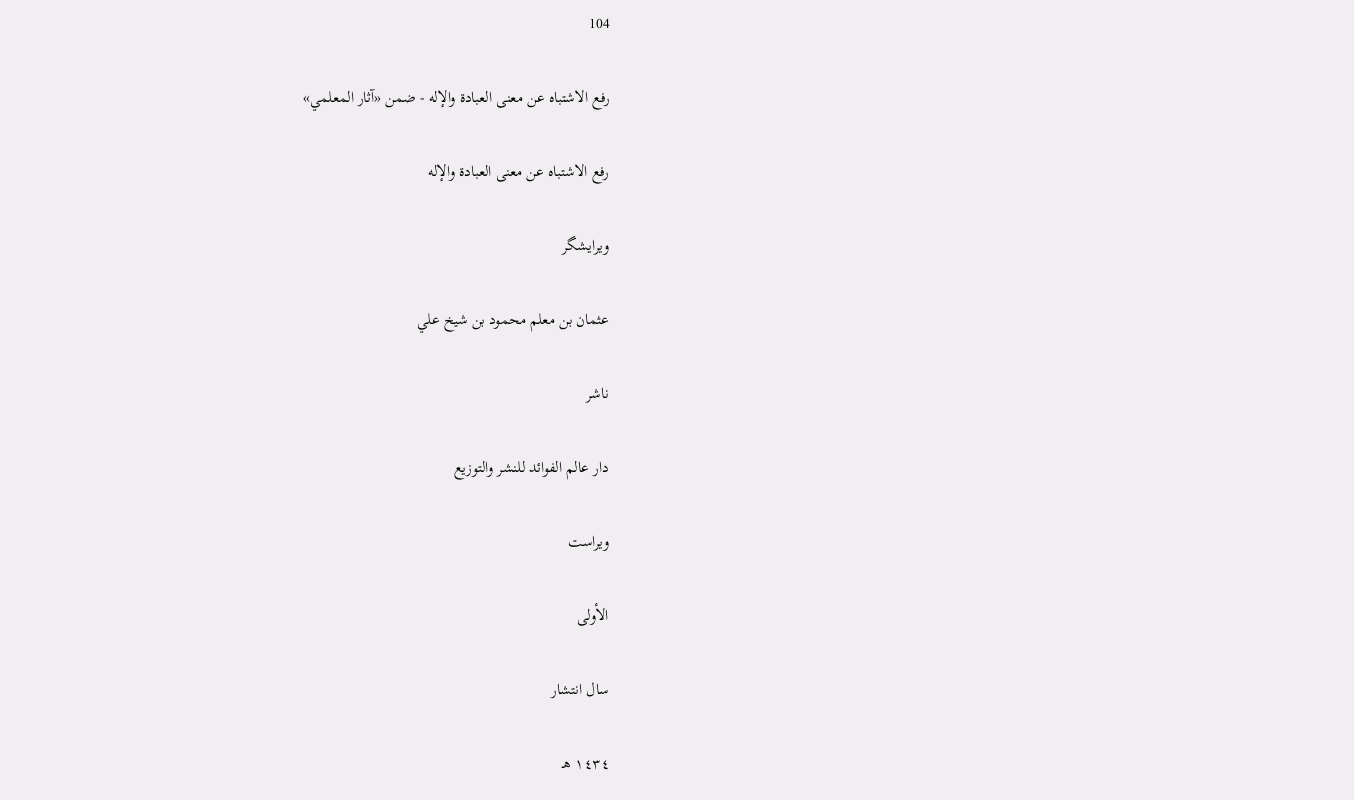104

رفع الاشتباه عن معنى العبادة والإله - ضمن «آثار المعلمي»

رفع الاشتباه عن معنى العبادة والإله

ویرایشگر

عثمان بن معلم محمود بن شيخ علي

ناشر

دار عالم الفوائد للنشر والتوزيع

ویراست

الأولى

سال انتشار

١٤٣٤ هـ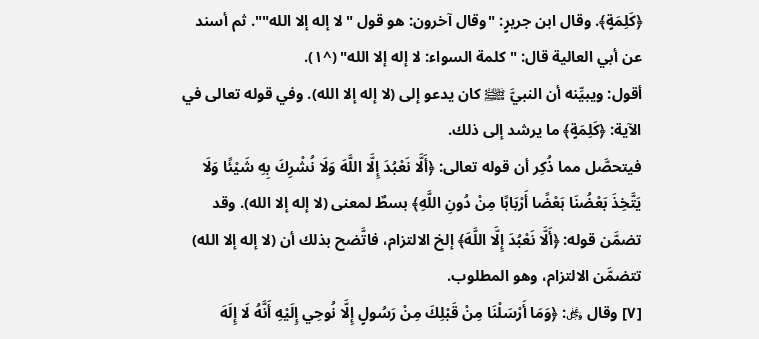﴿كَلِمَةٍ﴾. وقال ابن جريرٍ: "وقال آخرون: هو قول "لا إله إلا الله"". ثم أسند عن أبي العالية قال: "كلمة السواء: لا إله إلا الله" (^١).
أقول: ويبيِّنه أن النبيَّ ﵌ كان يدعو إلى (لا إله إلا الله). وفي قوله تعالى في الآية: ﴿كَلِمَةٍ﴾ ما يرشد إلى ذلك.
فيتحصَّل مما ذُكِر أن قوله تعالى: ﴿أَلَّا نَعْبُدَ إِلَّا اللَّهَ وَلَا نُشْرِكَ بِهِ شَيْئًا وَلَا يَتَّخِذَ بَعْضُنَا بَعْضًا أَرْبَابًا مِنْ دُونِ اللَّهِ﴾ بسطٌ لمعنى (لا إله إلا الله). وقد تضمَّن قوله: ﴿أَلَّا نَعْبُدَ إِلَّا اللَّهَ﴾ إلخ الالتزام، فاتَّضح بذلك أن (لا إله إلا الله) تتضمَّن الالتزام، وهو المطلوب.
[٧] وقال ﷿: ﴿وَمَا أَرْسَلْنَا مِنْ قَبْلِكَ مِنْ رَسُولٍ إِلَّا نُوحِي إِلَيْهِ أَنَّهُ لَا إِلَهَ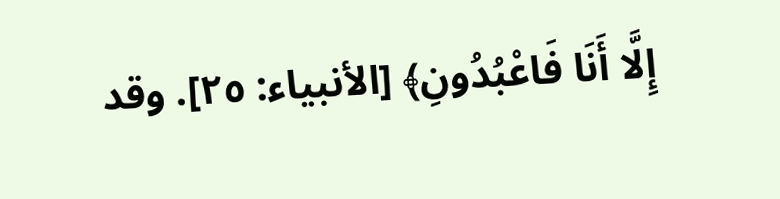إِلَّا أَنَا فَاعْبُدُونِ﴾ [الأنبياء: ٢٥]. وقد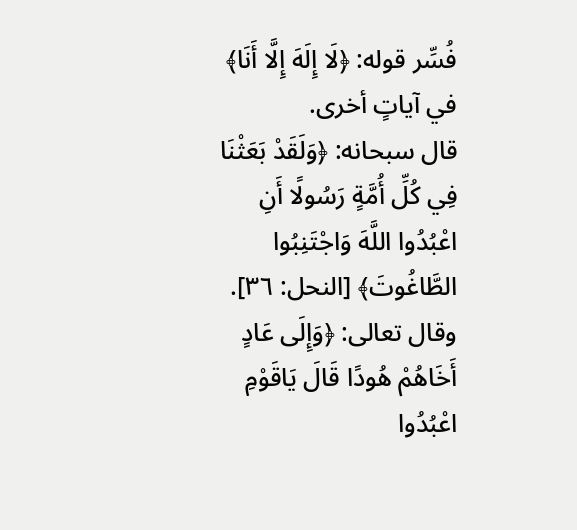فُسِّر قوله: ﴿لَا إِلَهَ إِلَّا أَنَا﴾ في آياتٍ أخرى.
قال سبحانه: ﴿وَلَقَدْ بَعَثْنَا فِي كُلِّ أُمَّةٍ رَسُولًا أَنِ اعْبُدُوا اللَّهَ وَاجْتَنِبُوا الطَّاغُوتَ﴾ [النحل: ٣٦].
وقال تعالى: ﴿وَإِلَى عَادٍ أَخَاهُمْ هُودًا قَالَ يَاقَوْمِ اعْبُدُوا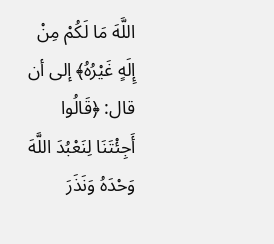اللَّهَ مَا لَكُمْ مِنْ إِلَهٍ غَيْرُهُ﴾ إلى أن قال: ﴿قَالُوا أَجِئْتَنَا لِنَعْبُدَ اللَّهَ وَحْدَهُ وَنَذَرَ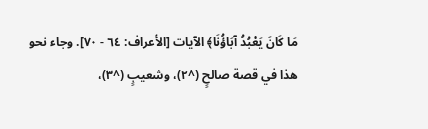مَا كَانَ يَعْبُدُ آبَاؤُنَا﴾ الآيات [الأعراف: ٦٤ - ٧٠]. وجاء نحو هذا في قصة صالحٍ (^٢)، وشعيبٍ (^٣)،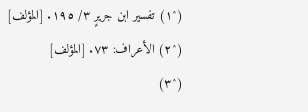(^١) تفسير ابن جريرٍ ٣/ ١٩٥. [المؤلف]
(^٢) الأعراف: ٧٣. [المؤلف]
(^٣)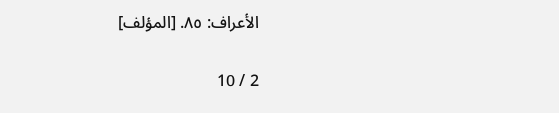الأعراف: ٨٥. [المؤلف]

2 / 10